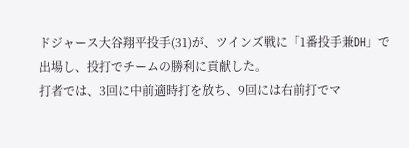ドジャース大谷翔平投手(31)が、ツインズ戦に「1番投手兼DH」で出場し、投打でチームの勝利に貢献した。
打者では、3回に中前適時打を放ち、9回には右前打でマ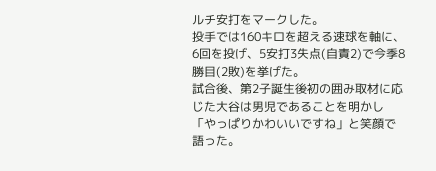ルチ安打をマークした。
投手では160キロを超える速球を軸に、6回を投げ、5安打3失点(自責2)で今季8勝目(2敗)を挙げた。
試合後、第2子誕生後初の囲み取材に応じた大谷は男児であることを明かし「やっぱりかわいいですね」と笑顔で語った。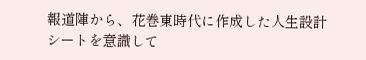報道陣から、花巻東時代に作成した人生設計シートを意識して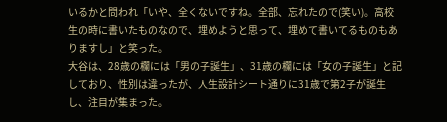いるかと問われ「いや、全くないですね。全部、忘れたので(笑い)。高校生の時に書いたものなので、埋めようと思って、埋めて書いてるものもありますし」と笑った。
大谷は、28歳の欄には「男の子誕生」、31歳の欄には「女の子誕生」と記しており、性別は違ったが、人生設計シート通りに31歳で第2子が誕生し、注目が集まった。